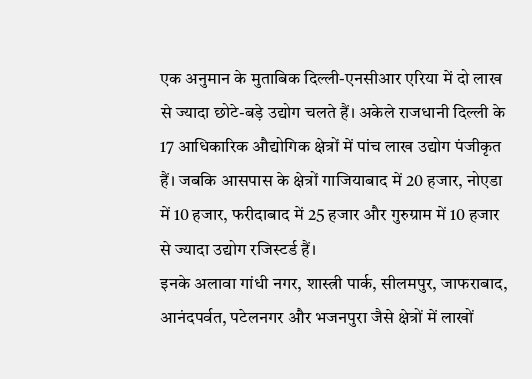एक अनुमान के मुताबिक दिल्ली-एनसीआर एरिया में दो लाख से ज्यादा छोटे-बड़े उद्योग चलते हैं। अकेले राजधानी दिल्ली के 17 आधिकारिक औद्योगिक क्षेत्रों में पांच लाख उद्योग पंजीकृत हैं। जबकि आसपास के क्षेत्रों गाजियाबाद में 20 हजार, नोएडा में 10 हजार, फरीदाबाद में 25 हजार और गुरुग्राम में 10 हजार से ज्यादा उद्योग रजिस्टर्ड हैं।
इनके अलावा गांधी नगर, शास्त्री पार्क, सीलमपुर, जाफराबाद, आनंदपर्वत, पटेलनगर और भजनपुरा जैसे क्षेत्रों में लाखों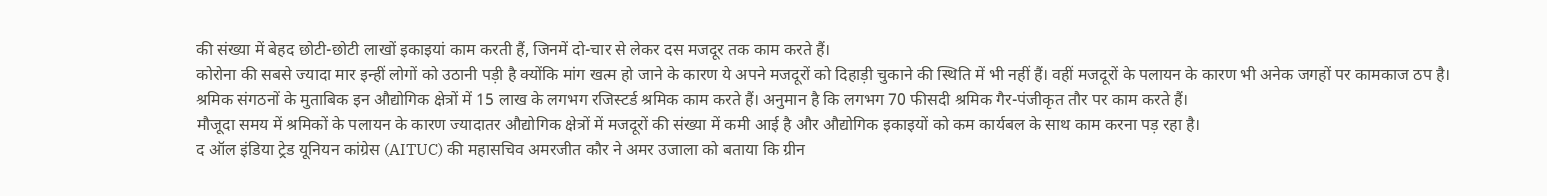की संख्या में बेहद छोटी-छोटी लाखों इकाइयां काम करती हैं, जिनमें दो-चार से लेकर दस मजदूर तक काम करते हैं।
कोरोना की सबसे ज्यादा मार इन्हीं लोगों को उठानी पड़ी है क्योंकि मांग खत्म हो जाने के कारण ये अपने मजदूरों को दिहाड़ी चुकाने की स्थिति में भी नहीं हैं। वहीं मजदूरों के पलायन के कारण भी अनेक जगहों पर कामकाज ठप है।
श्रमिक संगठनों के मुताबिक इन औद्योगिक क्षेत्रों में 15 लाख के लगभग रजिस्टर्ड श्रमिक काम करते हैं। अनुमान है कि लगभग 70 फीसदी श्रमिक गैर-पंजीकृत तौर पर काम करते हैं।
मौजूदा समय में श्रमिकों के पलायन के कारण ज्यादातर औद्योगिक क्षेत्रों में मजदूरों की संख्या में कमी आई है और औद्योगिक इकाइयों को कम कार्यबल के साथ काम करना पड़ रहा है।
द ऑल इंडिया ट्रेड यूनियन कांग्रेस (AITUC) की महासचिव अमरजीत कौर ने अमर उजाला को बताया कि ग्रीन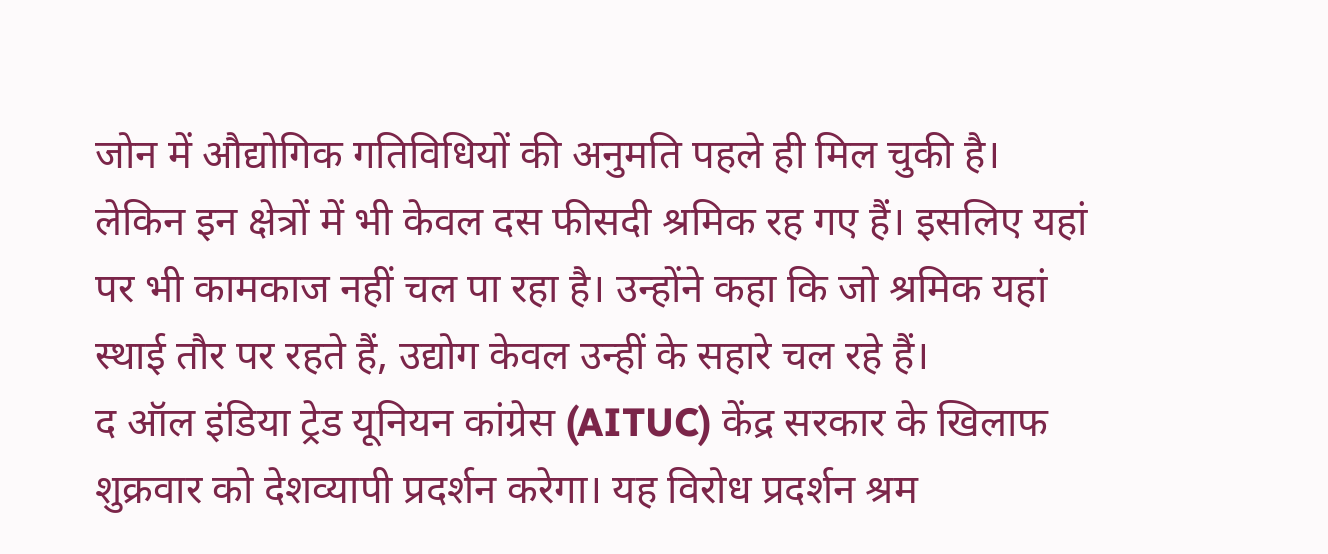जोन में औद्योगिक गतिविधियों की अनुमति पहले ही मिल चुकी है।
लेकिन इन क्षेत्रों में भी केवल दस फीसदी श्रमिक रह गए हैं। इसलिए यहां पर भी कामकाज नहीं चल पा रहा है। उन्होंने कहा कि जो श्रमिक यहां स्थाई तौर पर रहते हैं, उद्योग केवल उन्हीं के सहारे चल रहे हैं।
द ऑल इंडिया ट्रेड यूनियन कांग्रेस (AITUC) केंद्र सरकार के खिलाफ शुक्रवार को देशव्यापी प्रदर्शन करेगा। यह विरोध प्रदर्शन श्रम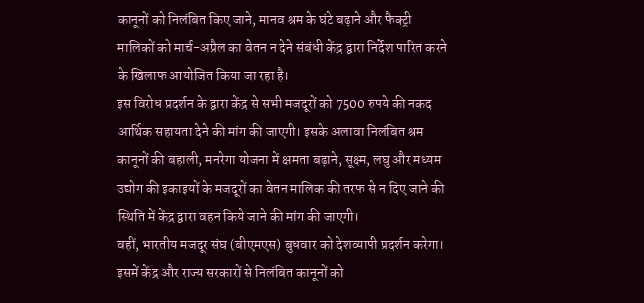कानूनों को निलंबित किए जाने, मानव श्रम के घंटे बढ़ाने और फैक्ट्री मालिकों को मार्च-अप्रैल का वेतन न देने संबंधी केंद्र द्वारा निर्देश पारित करने के खिलाफ आयोजित किया जा रहा है।
इस विरोध प्रदर्शन के द्वारा केंद्र से सभी मजदूरों को 7500 रुपये की नकद आर्थिक सहायता देने की मांग की जाएगी। इसके अलावा निलंबित श्रम कानूनों की बहाली, मनरेगा योजना में क्षमता बढ़ाने, सूक्ष्म, लघु और मध्यम उद्योग की इकाइयों के मजदूरों का वेतन मालिक की तरफ से न दिए जाने की स्थिति में केंद्र द्वारा वहन किये जाने की मांग की जाएगी।
वहीं, भारतीय मजदूर संघ (बीएमएस) बुधवार को देशव्यापी प्रदर्शन करेगा। इसमें केंद्र और राज्य सरकारों से निलंबित कानूनों को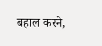बहाल करने,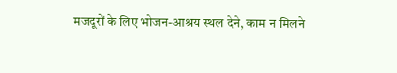मजदूरों के लिए भोजन-आश्रय स्थल देने, काम न मिलने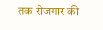तक रोजगार की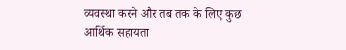व्यवस्था करने और तब तक के लिए कुछ आर्थिक सहायता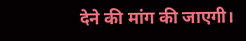देने की मांग की जाएगी।